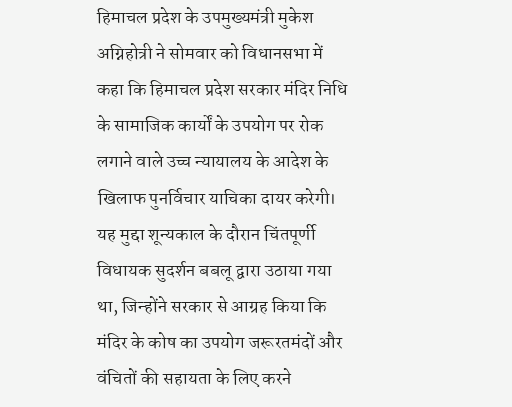हिमाचल प्रदेश के उपमुख्यमंत्री मुकेश अग्निहोत्री ने सोमवार को विधानसभा में कहा कि हिमाचल प्रदेश सरकार मंदिर निधि के सामाजिक कार्यों के उपयोग पर रोक लगाने वाले उच्च न्यायालय के आदेश के खिलाफ पुनर्विचार याचिका दायर करेगी। यह मुद्दा शून्यकाल के दौरान चिंतपूर्णी विधायक सुदर्शन बबलू द्वारा उठाया गया था, जिन्होंने सरकार से आग्रह किया कि मंदिर के कोष का उपयोग जरूरतमंदों और वंचितों की सहायता के लिए करने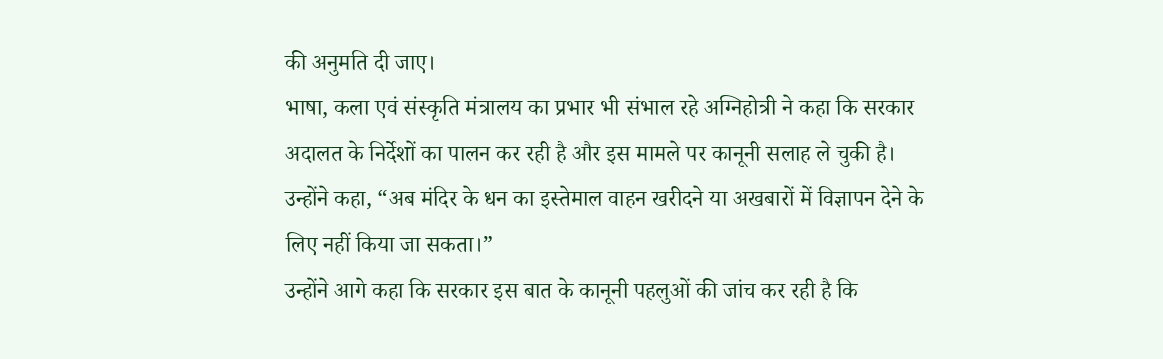की अनुमति दी जाए।
भाषा, कला एवं संस्कृति मंत्रालय का प्रभार भी संभाल रहे अग्निहोत्री ने कहा कि सरकार अदालत के निर्देशों का पालन कर रही है और इस मामले पर कानूनी सलाह ले चुकी है। उन्होंने कहा, “अब मंदिर के धन का इस्तेमाल वाहन खरीदने या अखबारों में विज्ञापन देने के लिए नहीं किया जा सकता।”
उन्होंने आगे कहा कि सरकार इस बात के कानूनी पहलुओं की जांच कर रही है कि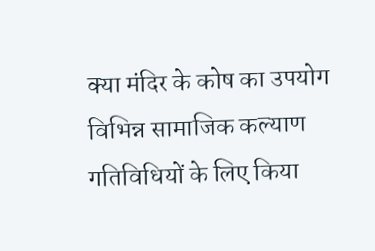क्या मंदिर के कोष का उपयोग विभिन्न सामाजिक कल्याण गतिविधियों के लिए किया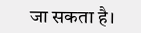जा सकता है।